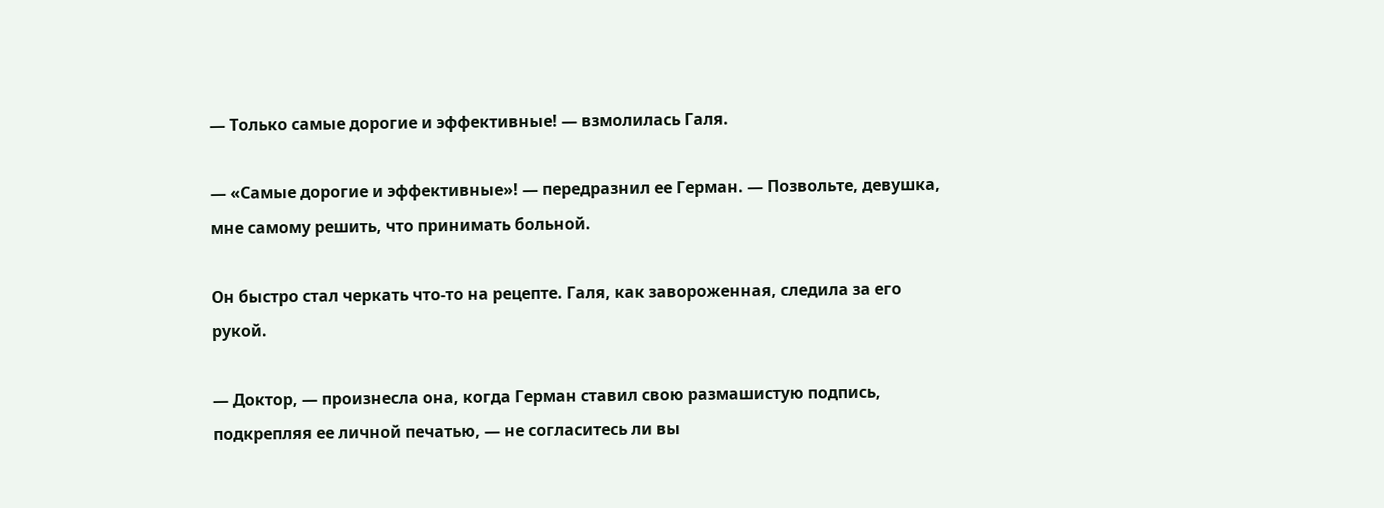— Только самые дорогие и эффективные! — взмолилась Галя.

— «Самые дорогие и эффективные»! — передразнил ее Герман. — Позвольте, девушка, мне самому решить, что принимать больной.

Он быстро стал черкать что-то на рецепте. Галя, как завороженная, следила за его рукой.

— Доктор, — произнесла она, когда Герман ставил свою размашистую подпись, подкрепляя ее личной печатью, — не согласитесь ли вы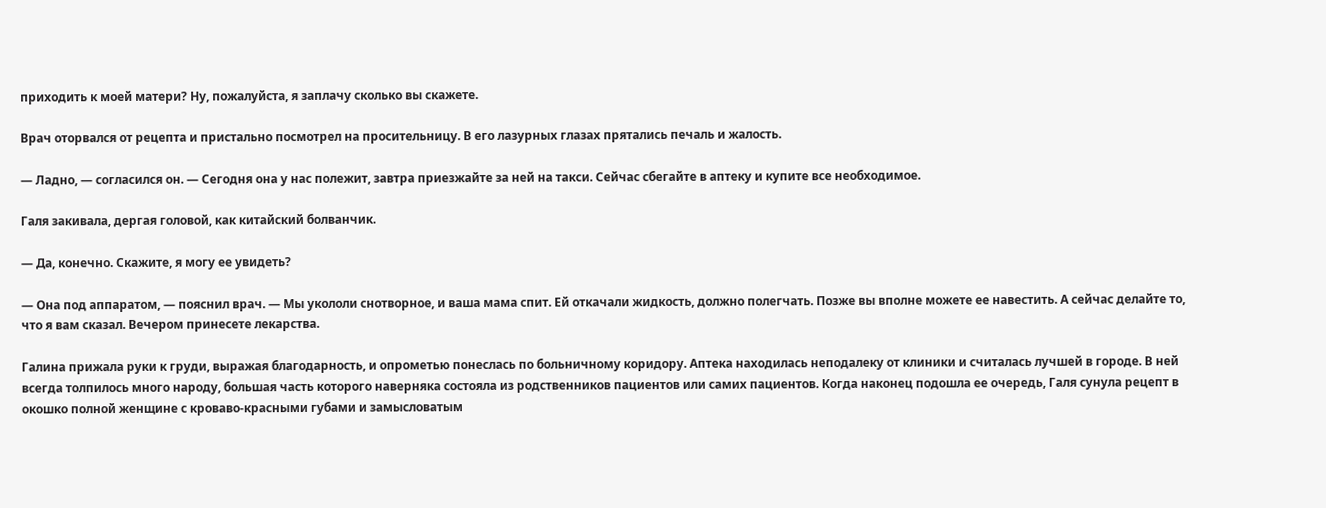приходить к моей матери? Ну, пожалуйста, я заплачу сколько вы скажете.

Врач оторвался от рецепта и пристально посмотрел на просительницу. В его лазурных глазах прятались печаль и жалость.

— Ладно, — согласился он. — Сегодня она у нас полежит, завтра приезжайте за ней на такси. Сейчас сбегайте в аптеку и купите все необходимое.

Галя закивала, дергая головой, как китайский болванчик.

— Да, конечно. Скажите, я могу ее увидеть?

— Она под аппаратом, — пояснил врач. — Мы укололи снотворное, и ваша мама спит. Ей откачали жидкость, должно полегчать. Позже вы вполне можете ее навестить. А сейчас делайте то, что я вам сказал. Вечером принесете лекарства.

Галина прижала руки к груди, выражая благодарность, и опрометью понеслась по больничному коридору. Аптека находилась неподалеку от клиники и считалась лучшей в городе. В ней всегда толпилось много народу, большая часть которого наверняка состояла из родственников пациентов или самих пациентов. Когда наконец подошла ее очередь, Галя сунула рецепт в окошко полной женщине с кроваво-красными губами и замысловатым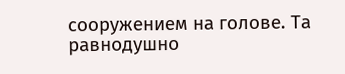сооружением на голове. Та равнодушно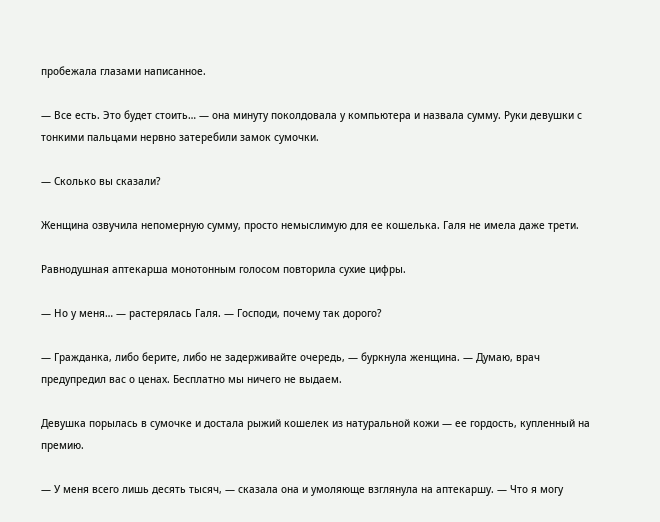пробежала глазами написанное.

— Все есть. Это будет стоить… — она минуту поколдовала у компьютера и назвала сумму. Руки девушки с тонкими пальцами нервно затеребили замок сумочки.

— Сколько вы сказали?

Женщина озвучила непомерную сумму, просто немыслимую для ее кошелька. Галя не имела даже трети.

Равнодушная аптекарша монотонным голосом повторила сухие цифры.

— Но у меня… — растерялась Галя. — Господи, почему так дорого?

— Гражданка, либо берите, либо не задерживайте очередь, — буркнула женщина. — Думаю, врач предупредил вас о ценах. Бесплатно мы ничего не выдаем.

Девушка порылась в сумочке и достала рыжий кошелек из натуральной кожи — ее гордость, купленный на премию.

— У меня всего лишь десять тысяч, — сказала она и умоляюще взглянула на аптекаршу. — Что я могу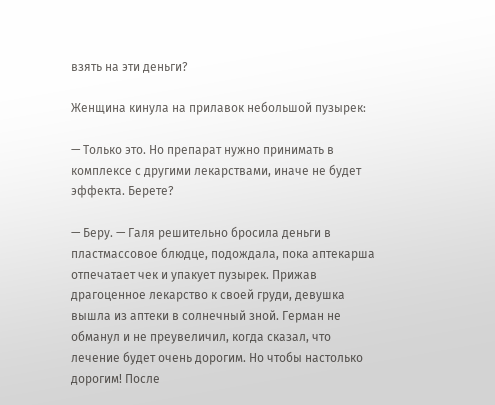взять на эти деньги?

Женщина кинула на прилавок небольшой пузырек:

— Только это. Но препарат нужно принимать в комплексе с другими лекарствами, иначе не будет эффекта. Берете?

— Беру. — Галя решительно бросила деньги в пластмассовое блюдце, подождала, пока аптекарша отпечатает чек и упакует пузырек. Прижав драгоценное лекарство к своей груди, девушка вышла из аптеки в солнечный зной. Герман не обманул и не преувеличил, когда сказал, что лечение будет очень дорогим. Но чтобы настолько дорогим! После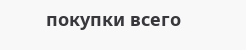покупки всего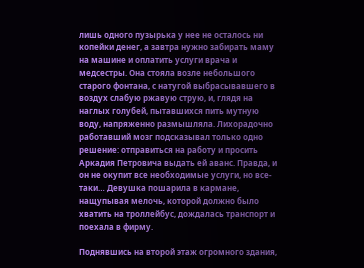лишь одного пузырька у нее не осталось ни копейки денег, а завтра нужно забирать маму на машине и оплатить услуги врача и медсестры. Она стояла возле небольшого старого фонтана, с натугой выбрасывавшего в воздух слабую ржавую струю, и, глядя на наглых голубей, пытавшихся пить мутную воду, напряженно размышляла. Лихорадочно работавший мозг подсказывал только одно решение: отправиться на работу и просить Аркадия Петровича выдать ей аванс. Правда, и он не окупит все необходимые услуги, но все-таки… Девушка пошарила в кармане, нащупывая мелочь, которой должно было хватить на троллейбус, дождалась транспорт и поехала в фирму.

Поднявшись на второй этаж огромного здания,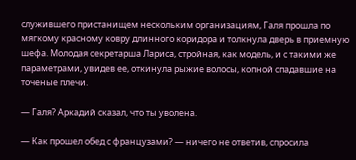служившего пристанищем нескольким организациям, Галя прошла по мягкому красному ковру длинного коридора и толкнула дверь в приемную шефа. Молодая секретарша Лариса, стройная, как модель, и с такими же параметрами, увидев ее, откинула рыжие волосы, копной спадавшие на точеные плечи.

— Галя? Аркадий сказал, что ты уволена.

— Как прошел обед с французами? — ничего не ответив, спросила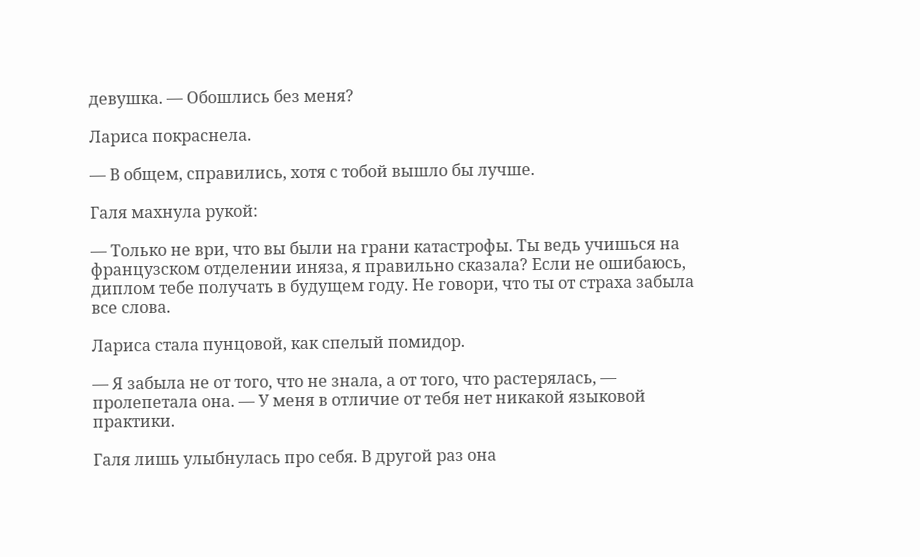девушка. — Обошлись без меня?

Лариса покраснела.

— В общем, справились, хотя с тобой вышло бы лучше.

Галя махнула рукой:

— Только не ври, что вы были на грани катастрофы. Ты ведь учишься на французском отделении иняза, я правильно сказала? Если не ошибаюсь, диплом тебе получать в будущем году. Не говори, что ты от страха забыла все слова.

Лариса стала пунцовой, как спелый помидор.

— Я забыла не от того, что не знала, а от того, что растерялась, — пролепетала она. — У меня в отличие от тебя нет никакой языковой практики.

Галя лишь улыбнулась про себя. В другой раз она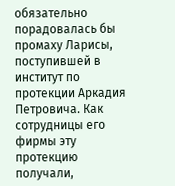обязательно порадовалась бы промаху Ларисы, поступившей в институт по протекции Аркадия Петровича. Как сотрудницы его фирмы эту протекцию получали,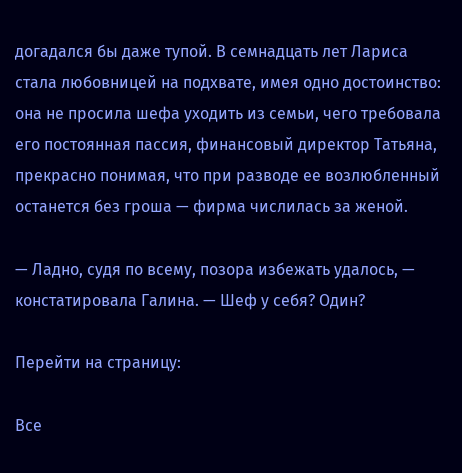догадался бы даже тупой. В семнадцать лет Лариса стала любовницей на подхвате, имея одно достоинство: она не просила шефа уходить из семьи, чего требовала его постоянная пассия, финансовый директор Татьяна, прекрасно понимая, что при разводе ее возлюбленный останется без гроша — фирма числилась за женой.

— Ладно, судя по всему, позора избежать удалось, — констатировала Галина. — Шеф у себя? Один?

Перейти на страницу:

Все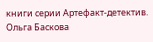книги серии Артефакт-детектив. Ольга Баскова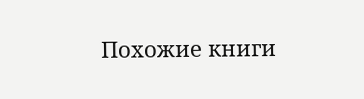Похожие книги